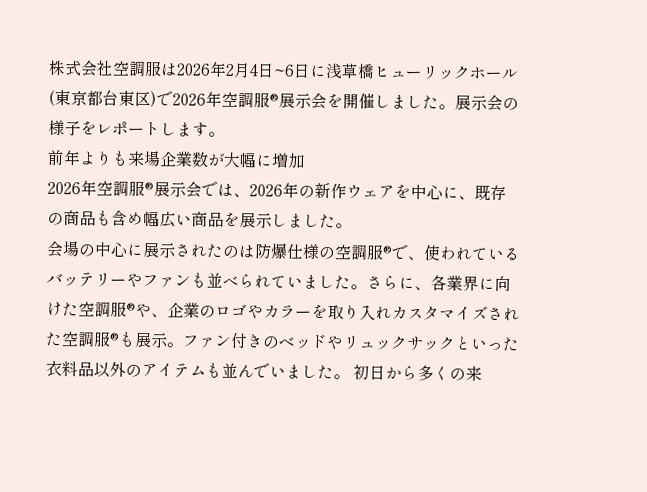株式会社空調服は2026年2月4日~6日に浅草橋ヒューリックホール(東京都台東区)で2026年空調服®展示会を開催しました。展示会の様子をレポートします。
前年よりも来場企業数が大幅に増加
2026年空調服®展示会では、2026年の新作ウェアを中心に、既存の商品も含め幅広い商品を展示しました。
会場の中心に展示されたのは防爆仕様の空調服®で、使われているバッテリーやファンも並べられていました。さらに、各業界に向けた空調服®や、企業のロゴやカラーを取り入れカスタマイズされた空調服®も展示。ファン付きのベッドやリュックサックといった衣料品以外のアイテムも並んでいました。 初日から多くの来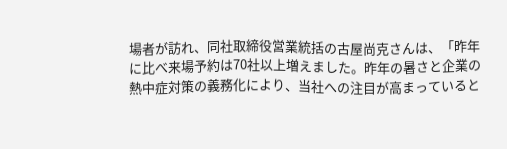場者が訪れ、同社取締役営業統括の古屋尚克さんは、「昨年に比べ来場予約は70社以上増えました。昨年の暑さと企業の熱中症対策の義務化により、当社への注目が高まっていると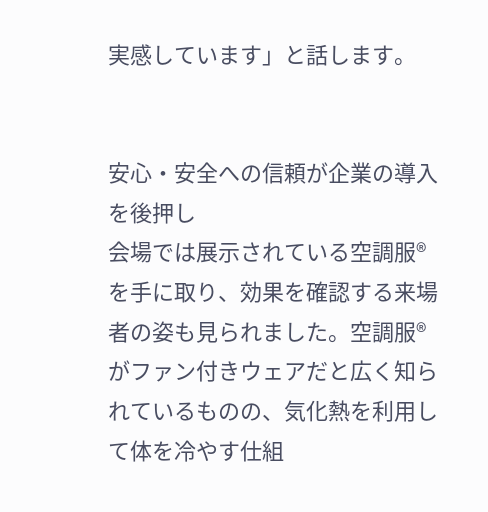実感しています」と話します。


安心・安全への信頼が企業の導入を後押し
会場では展示されている空調服®を手に取り、効果を確認する来場者の姿も見られました。空調服®がファン付きウェアだと広く知られているものの、気化熱を利用して体を冷やす仕組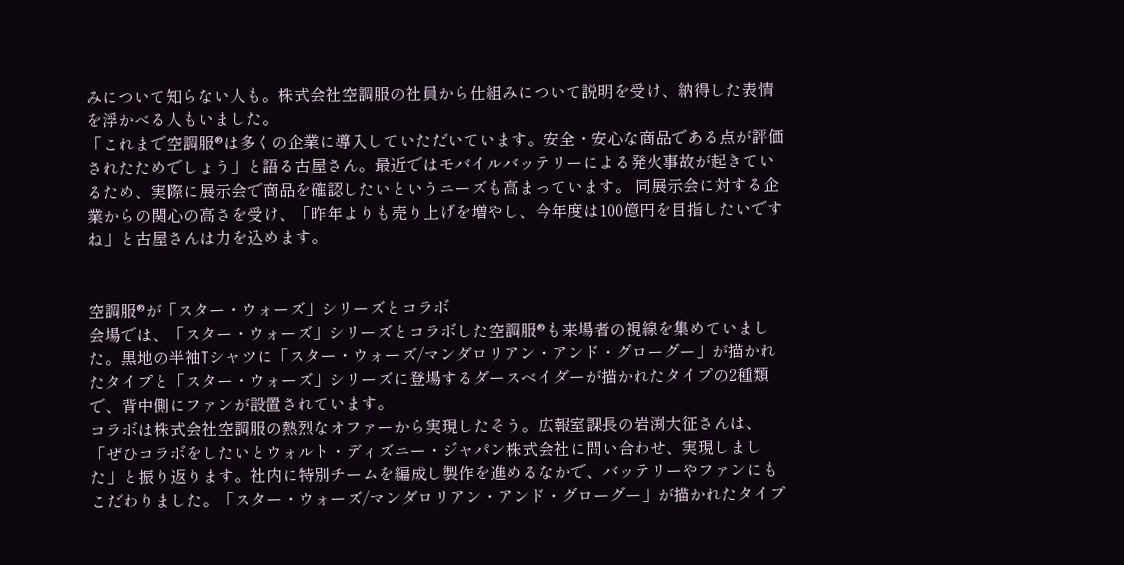みについて知らない人も。株式会社空調服の社員から仕組みについて説明を受け、納得した表情を浮かべる人もいました。
「これまで空調服®は多くの企業に導入していただいています。安全・安心な商品である点が評価されたためでしょう」と語る古屋さん。最近ではモバイルバッテリーによる発火事故が起きているため、実際に展示会で商品を確認したいというニーズも高まっています。 同展示会に対する企業からの関心の高さを受け、「昨年よりも売り上げを増やし、今年度は100億円を目指したいですね」と古屋さんは力を込めます。


空調服®が「スター・ウォーズ」シリーズとコラボ
会場では、「スター・ウォーズ」シリーズとコラボした空調服®も来場者の視線を集めていました。黒地の半袖Tシャツに「スター・ウォーズ/マンダロリアン・アンド・グローグー」が描かれたタイプと「スター・ウォーズ」シリーズに登場するダースベイダーが描かれたタイプの2種類で、背中側にファンが設置されています。
コラボは株式会社空調服の熱烈なオファーから実現したそう。広報室課長の岩渕大征さんは、「ぜひコラボをしたいとウォルト・ディズニー・ジャパン株式会社に問い合わせ、実現しました」と振り返ります。社内に特別チームを編成し製作を進めるなかで、バッテリーやファンにもこだわりました。「スター・ウォーズ/マンダロリアン・アンド・グローグー」が描かれたタイプ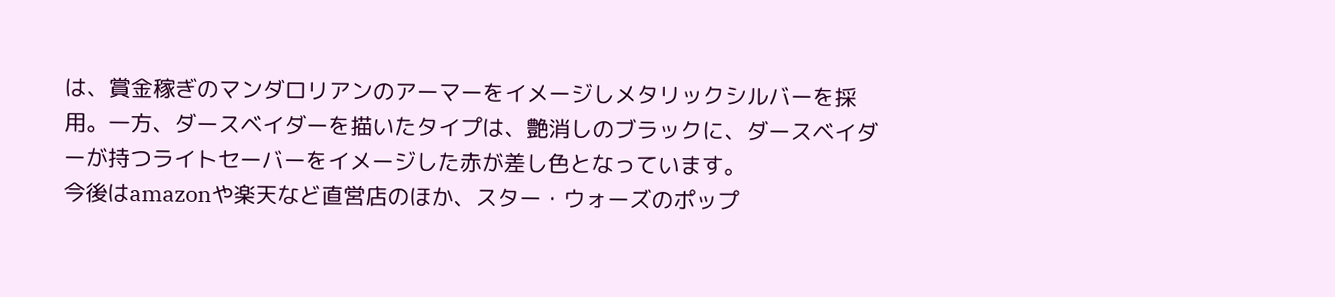は、賞金稼ぎのマンダロリアンのアーマーをイメージしメタリックシルバーを採用。一方、ダースベイダーを描いたタイプは、艶消しのブラックに、ダースベイダーが持つライトセーバーをイメージした赤が差し色となっています。
今後はamazonや楽天など直営店のほか、スター・ウォーズのポップ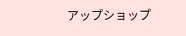アップショップ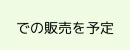での販売を予定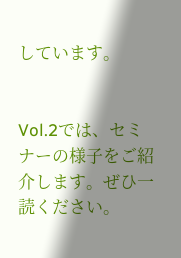しています。


Vol.2では、セミナーの様子をご紹介します。ぜひ一読ください。